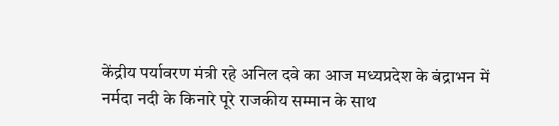केंद्रीय पर्यावरण मंत्री रहे अनिल दवे का आज मध्यप्रदेश के बंद्राभन में नर्मदा नदी के किनारे पूरे राजकीय सम्मान के साथ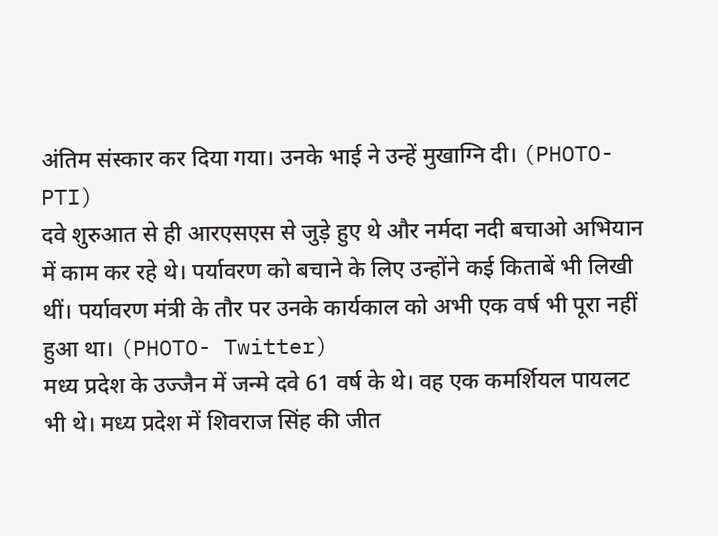अंतिम संस्कार कर दिया गया। उनके भाई ने उन्हें मुखाग्नि दी। (PHOTO- PTI)
दवे शुरुआत से ही आरएसएस से जुड़े हुए थे और नर्मदा नदी बचाओ अभियान में काम कर रहे थे। पर्यावरण को बचाने के लिए उन्होंने कई किताबें भी लिखी थीं। पर्यावरण मंत्री के तौर पर उनके कार्यकाल को अभी एक वर्ष भी पूरा नहीं हुआ था। (PHOTO- Twitter)
मध्य प्रदेश के उज्जैन में जन्मे दवे 61 वर्ष के थे। वह एक कमर्शियल पायलट भी थे। मध्य प्रदेश में शिवराज सिंह की जीत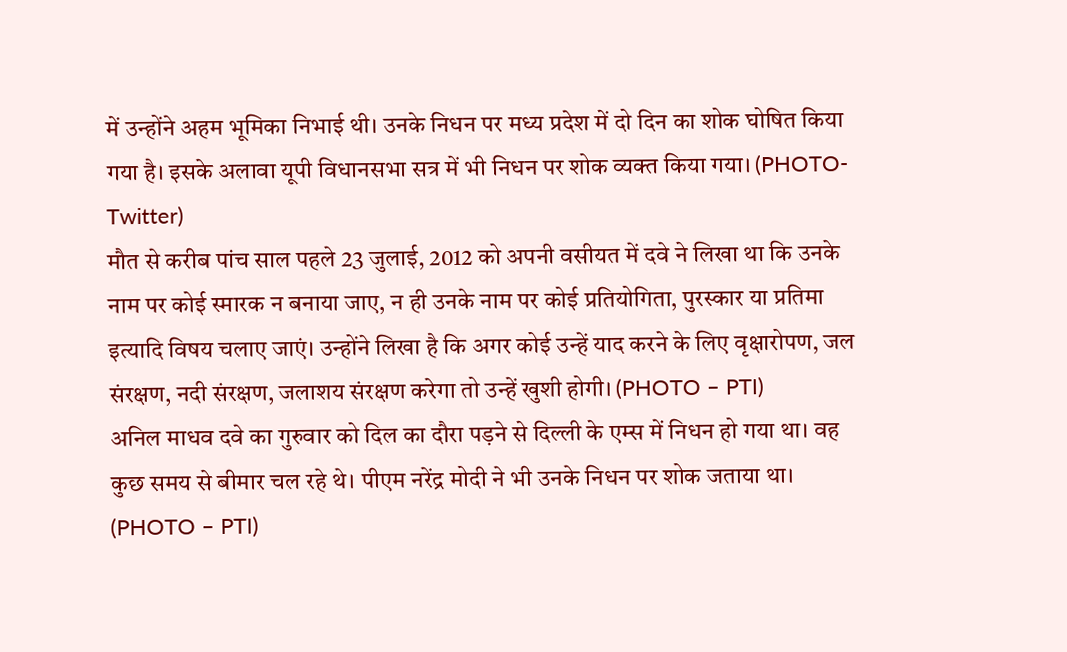में उन्होंने अहम भूमिका निभाई थी। उनके निधन पर मध्य प्रदेश में दो दिन का शोक घोषित किया गया है। इसके अलावा यूपी विधानसभा सत्र में भी निधन पर शोक व्यक्त किया गया। (PHOTO- Twitter)
मौत से करीब पांच साल पहले 23 जुलाई, 2012 को अपनी वसीयत में दवे ने लिखा था कि उनके नाम पर कोई स्मारक न बनाया जाए, न ही उनके नाम पर कोई प्रतियोगिता, पुरस्कार या प्रतिमा इत्यादि विषय चलाए जाएं। उन्होंने लिखा है कि अगर कोई उन्हें याद करने के लिए वृक्षारोपण, जल संरक्षण, नदी संरक्षण, जलाशय संरक्षण करेगा तो उन्हें खुशी होगी। (PHOTO – PTI)
अनिल माधव दवे का गुरुवार को दिल का दौरा पड़ने से दिल्ली के एम्स में निधन हो गया था। वह कुछ समय से बीमार चल रहे थे। पीएम नरेंद्र मोदी ने भी उनके निधन पर शोक जताया था। (PHOTO – PTI)